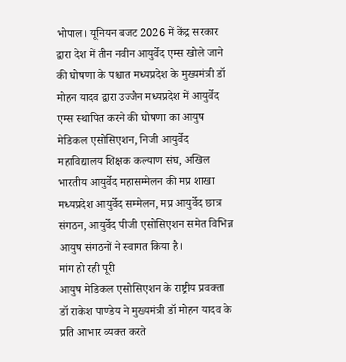भोपाल। यूनियन बजट 2026 में केंद्र सरकार द्वारा देश में तीन नवीन आयुर्वेद एम्स खोले जाने की घोषणा के पश्चात मध्यप्रदेश के मुख्यमंत्री डॉ मोहन यादव द्वारा उज्जैन मध्यप्रदेश में आयुर्वेद एम्स स्थापित करने की घोषणा का आयुष मेडिकल एसोसिएशन, निजी आयुर्वेद महाविद्यालय शिक्षक कल्याण संघ, अखिल भारतीय आयुर्वेद महासम्मेलन की मप्र शाखा मध्यप्रदेश आयुर्वेद सम्मेलन, मप्र आयुर्वेद छात्र संगठन, आयुर्वेद पीजी एसोसिएशन समेत विभिन्न आयुष संगठनों ने स्वागत किया है।
मांग हो रही पूरी
आयुष मेडिकल एसोसिएशन के राष्ट्रीय प्रवक्ता डॉ राकेश पाण्डेय ने मुख्यमंत्री डॉ मोहन यादव के प्रति आभार व्यक्त करते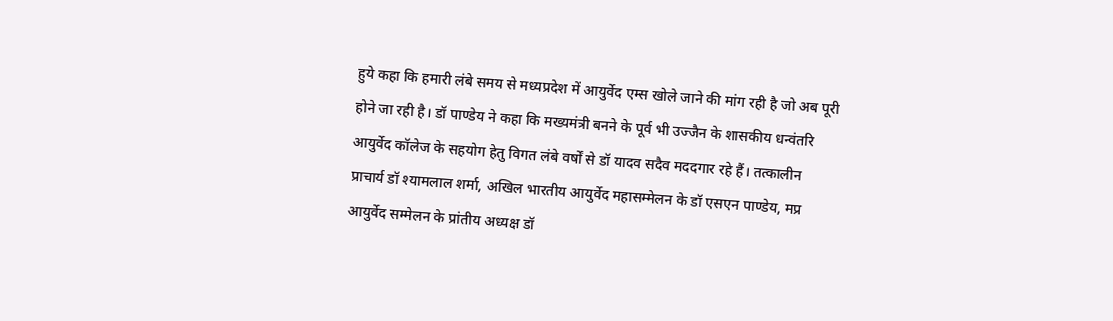हुये कहा कि हमारी लंबे समय से मध्यप्रदेश में आयुर्वेद एम्स खोले जाने की मांग रही है जो अब पूरी होने जा रही है। डॉ पाण्डेय ने कहा कि मख्यमंत्री बनने के पूर्व भी उज्जैन के शासकीय धन्वंतरि आयुर्वेद कॉलेज के सहयोग हेतु विगत लंबे वर्षों से डॉ यादव सदैव मददगार रहे हैं। तत्कालीन प्राचार्य डॉ श्यामलाल शर्मा, अखिल भारतीय आयुर्वेद महासम्मेलन के डॉ एसएन पाण्डेय, मप्र आयुर्वेद सम्मेलन के प्रांतीय अध्यक्ष डॉ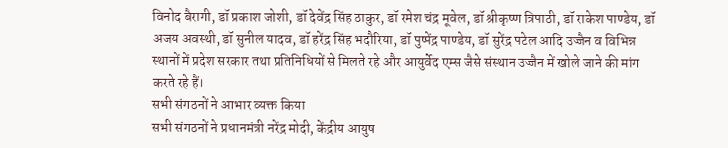विनोद बैरागी, डॉ प्रकाश जोशी, डॉ देवेंद्र सिंह ठाकुर, डॉ रमेश चंद्र मूवेल, डॉ श्रीकृष्ण त्रिपाठी, डॉ राकेश पाण्डेय, डॉ अजय अवस्थी, डॉ सुनील यादव, डॉ हरेंद्र सिंह भदौरिया, डॉ पुष्पेंद्र पाण्डेय, डॉ सुरेंद्र पटेल आदि उज्जैन व विभिन्न स्थानों में प्रदेश सरकार तथा प्रतिनिधियों से मिलते रहे और आयुर्वेद एम्स जैसे संस्थान उज्जैन में खोले जाने की मांग करते रहे हैं।
सभी संगठनों ने आभार व्यक्त किया
सभी संगठनों ने प्रधानमंत्री नरेंद्र मोदी, केंद्रीय आयुष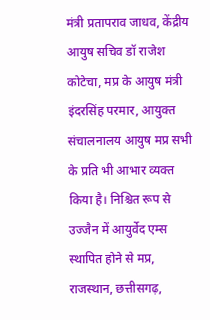मंत्री प्रतापराव जाधव, केंद्रीय आयुष सचिव डॉ राजेश कोटेचा, मप्र के आयुष मंत्री इंदरसिंह परमार, आयुक्त संचालनालय आयुष मप्र सभी के प्रति भी आभार व्यक्त किया है। निश्चित रूप से उज्जैन में आयुर्वेद एम्स स्थापित होने से मप्र, राजस्थान, छत्तीसगढ़,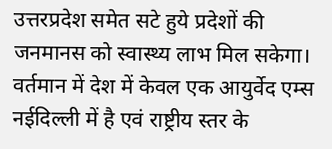उत्तरप्रदेश समेत सटे हुये प्रदेशों की जनमानस को स्वास्थ्य लाभ मिल सकेगा। वर्तमान में देश में केवल एक आयुर्वेद एम्स नईदिल्ली में है एवं राष्ट्रीय स्तर के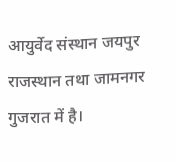आयुर्वेद संस्थान जयपुर राजस्थान तथा जामनगर गुजरात में है।